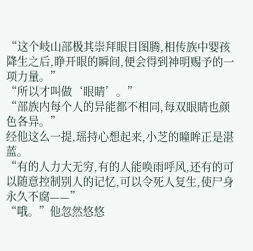“这个岐山部极其崇拜眼目图腾,相传族中婴孩降生之后,睁开眼的瞬间,便会得到神明赐予的一项力量。”
“所以才叫做‘眼睛’。”
“部族内每个人的异能都不相同,每双眼睛也颜色各异。”
经他这么一提,瑶持心想起来,小芝的瞳眸正是湛蓝。
“有的人力大无穷,有的人能唤雨呼风,还有的可以随意控制别人的记忆,可以令死人复生,使尸身永久不腐——”
“哦。”他忽然悠悠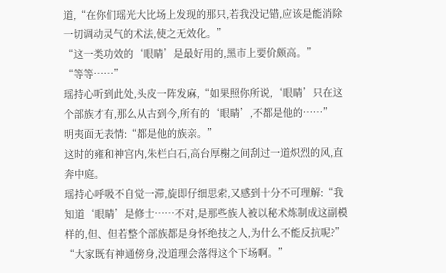道,“在你们瑶光大比场上发现的那只,若我没记错,应该是能消除一切调动灵气的术法,使之无效化。”
“这一类功效的‘眼睛’是最好用的,黑市上要价颇高。”
“等等……”
瑶持心听到此处,头皮一阵发麻,“如果照你所说,‘眼睛’只在这个部族才有,那么从古到今,所有的‘眼睛’,不都是他的……”
明夷面无表情:“都是他的族亲。”
这时的雍和神宫内,朱栏白石,高台厚榭之间刮过一道炽烈的风,直奔中庭。
瑶持心呼吸不自觉一滞,旋即仔细思索,又感到十分不可理解:“我知道‘眼睛’是修士……不对,是那些族人被以秘术炼制成这副模样的,但、但若整个部族都是身怀绝技之人,为什么不能反抗呢?”
“大家既有神通傍身,没道理会落得这个下场啊。”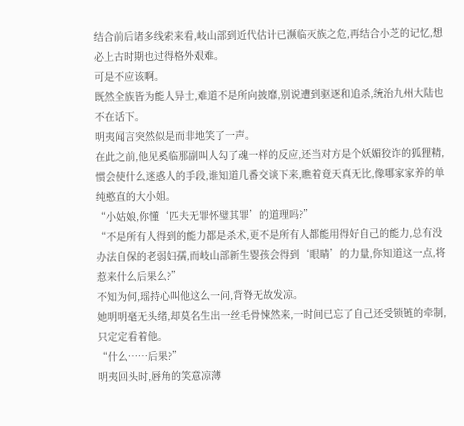结合前后诸多线索来看,岐山部到近代估计已濒临灭族之危,再结合小芝的记忆,想必上古时期也过得格外艰难。
可是不应该啊。
既然全族皆为能人异士,难道不是所向披靡,别说遭到驱逐和追杀,统治九州大陆也不在话下。
明夷闻言突然似是而非地笑了一声。
在此之前,他见奚临那副叫人勾了魂一样的反应,还当对方是个妖媚狡诈的狐狸精,惯会使什么迷惑人的手段,谁知道几番交谈下来,瞧着竟天真无比,像哪家家养的单纯憨直的大小姐。
“小姑娘,你懂‘匹夫无罪怀璧其罪’的道理吗?”
“不是所有人得到的能力都是杀术,更不是所有人都能用得好自己的能力,总有没办法自保的老弱妇孺,而岐山部新生婴孩会得到‘眼睛’的力量,你知道这一点,将惹来什么后果么?”
不知为何,瑶持心叫他这么一问,背脊无故发凉。
她明明毫无头绪,却莫名生出一丝毛骨悚然来,一时间已忘了自己还受锁链的牵制,只定定看着他。
“什么……后果?”
明夷回头时,唇角的笑意凉薄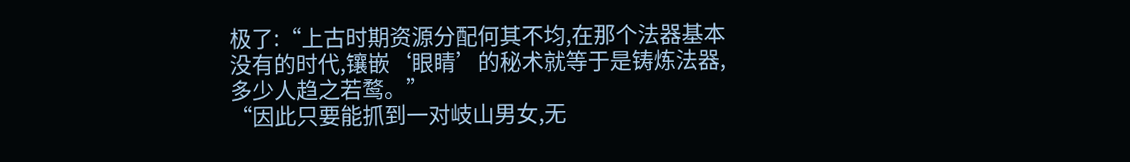极了:“上古时期资源分配何其不均,在那个法器基本没有的时代,镶嵌‘眼睛’的秘术就等于是铸炼法器,多少人趋之若鹜。”
“因此只要能抓到一对岐山男女,无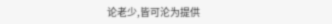论老少,皆可沦为提供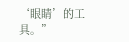‘眼睛’的工具。”